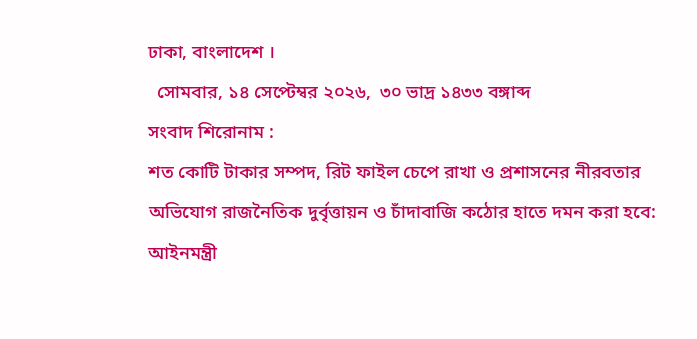ঢাকা, বাংলাদেশ ।
  সোমবার, ১৪ সেপ্টেম্বর ২০২৬,  ৩০ ভাদ্র ১৪৩৩ বঙ্গাব্দ
সংবাদ শিরোনাম :
শত কোটি টাকার সম্পদ, রিট ফাইল চেপে রাখা ও প্রশাসনের নীরবতার অভিযোগ রাজনৈতিক দুর্বৃত্তায়ন ও চাঁদাবাজি কঠোর হাতে দমন করা হবে: আইনমন্ত্রী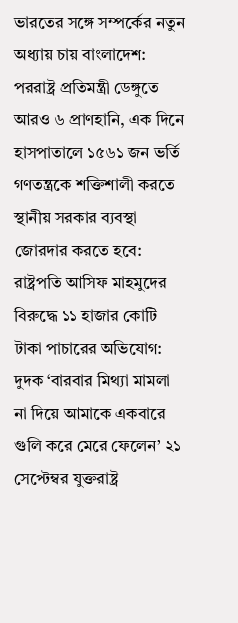ভারতের সঙ্গে সম্পর্কের নতুন অধ্যায় চায় বাংলাদেশ: পররাষ্ট্র প্রতিমন্ত্রী ডেঙ্গুতে আরও ৬ প্রাণহানি, এক দিনে হাসপাতালে ১৫৬১ জন ভর্তি গণতন্ত্রকে শক্তিশালী করতে স্থানীয় সরকার ব্যবস্থা জোরদার করতে হবে: রাষ্ট্রপতি আসিফ মাহমুদের বিরুদ্ধে ১১ হাজার কোটি টাকা পাচারের অভিযোগ: দুদক ‘বারবার মিথ্যা মামলা না দিয়ে আমাকে একবারে গুলি করে মেরে ফেলেন’ ২১ সেপ্টেম্বর যুক্তরাষ্ট্র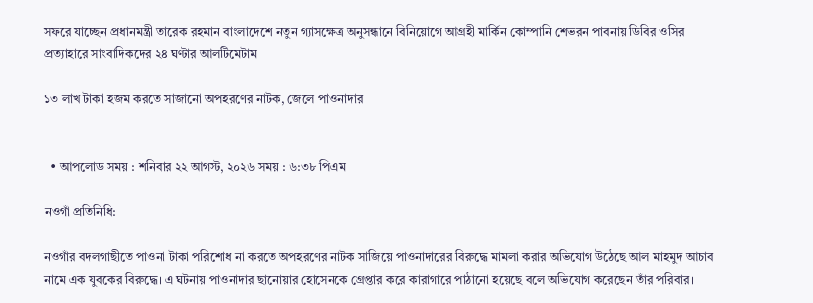সফরে যাচ্ছেন প্রধানমন্ত্রী তারেক রহমান বাংলাদেশে নতুন গ্যাসক্ষেত্র অনুসন্ধানে বিনিয়োগে আগ্রহী মার্কিন কোম্পানি শেভরন পাবনায় ডিবির ওসির প্রত্যাহারে সাংবাদিকদের ২৪ ঘণ্টার আলটিমেটাম

১৩ লাখ টাকা হজম করতে সাজানো অপহরণের নাটক, জেলে পাওনাদার


  • আপলোড সময় : শনিবার ২২ আগস্ট, ২০২৬ সময় : ৬:৩৮ পিএম

নওগাঁ প্রতিনিধি:

নওগাঁর বদলগাছীতে পাওনা টাকা পরিশোধ না করতে অপহরণের নাটক সাজিয়ে পাওনাদারের বিরুদ্ধে মামলা করার অভিযোগ উঠেছে আল মাহমুদ আচাব নামে এক যুবকের বিরুদ্ধে। এ ঘটনায় পাওনাদার ছানোয়ার হোসেনকে গ্রেপ্তার করে কারাগারে পাঠানো হয়েছে বলে অভিযোগ করেছেন তাঁর পরিবার।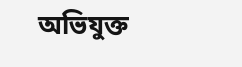অভিযুক্ত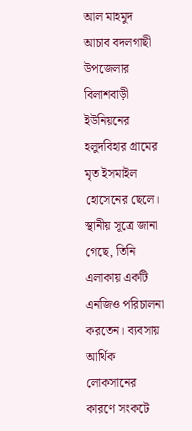আল মাহমুদ আচাব বদলগাছী উপজেলার বিলাশবাড়ী ইউনিয়নের হলুদবিহার গ্রামের মৃত ইসমাইল হোসেনের ছেলে। স্থানীয় সূত্রে জানা গেছে, তিনি এলাকায় একটি এনজিও পরিচালনা করতেন। ব্যবসায় আর্থিক লোকসানের কারণে সংকটে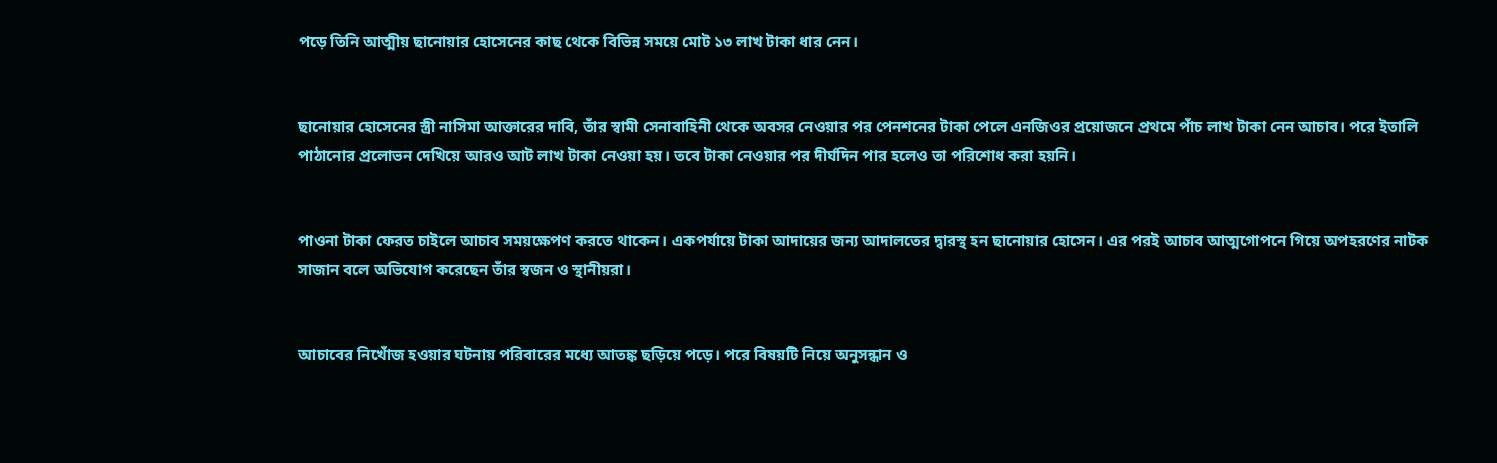পড়ে তিনি আত্মীয় ছানোয়ার হোসেনের কাছ থেকে বিভিন্ন সময়ে মোট ১৩ লাখ টাকা ধার নেন।


ছানোয়ার হোসেনের স্ত্রী নাসিমা আক্তারের দাবি, তাঁর স্বামী সেনাবাহিনী থেকে অবসর নেওয়ার পর পেনশনের টাকা পেলে এনজিওর প্রয়োজনে প্রথমে পাঁচ লাখ টাকা নেন আচাব। পরে ইতালি পাঠানোর প্রলোভন দেখিয়ে আরও আট লাখ টাকা নেওয়া হয়। তবে টাকা নেওয়ার পর দীর্ঘদিন পার হলেও তা পরিশোধ করা হয়নি।


পাওনা টাকা ফেরত চাইলে আচাব সময়ক্ষেপণ করতে থাকেন। একপর্যায়ে টাকা আদায়ের জন্য আদালতের দ্বারস্থ হন ছানোয়ার হোসেন। এর পরই আচাব আত্মগোপনে গিয়ে অপহরণের নাটক সাজান বলে অভিযোগ করেছেন তাঁর স্বজন ও স্থানীয়রা।


আচাবের নিখোঁজ হওয়ার ঘটনায় পরিবারের মধ্যে আতঙ্ক ছড়িয়ে পড়ে। পরে বিষয়টি নিয়ে অনুসন্ধান ও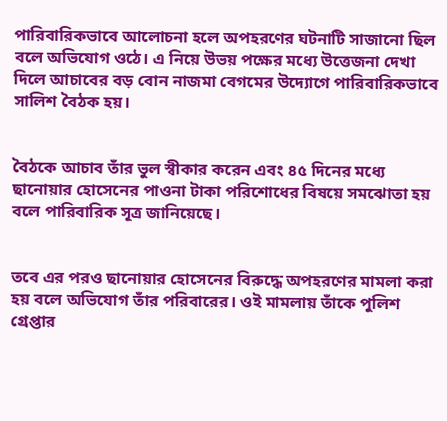পারিবারিকভাবে আলোচনা হলে অপহরণের ঘটনাটি সাজানো ছিল বলে অভিযোগ ওঠে। এ নিয়ে উভয় পক্ষের মধ্যে উত্তেজনা দেখা দিলে আচাবের বড় বোন নাজমা বেগমের উদ্যোগে পারিবারিকভাবে সালিশ বৈঠক হয়।


বৈঠকে আচাব তাঁর ভুল স্বীকার করেন এবং ৪৫ দিনের মধ্যে ছানোয়ার হোসেনের পাওনা টাকা পরিশোধের বিষয়ে সমঝোতা হয় বলে পারিবারিক সূত্র জানিয়েছে।


তবে এর পরও ছানোয়ার হোসেনের বিরুদ্ধে অপহরণের মামলা করা হয় বলে অভিযোগ তাঁর পরিবারের। ওই মামলায় তাঁকে পুলিশ গ্রেপ্তার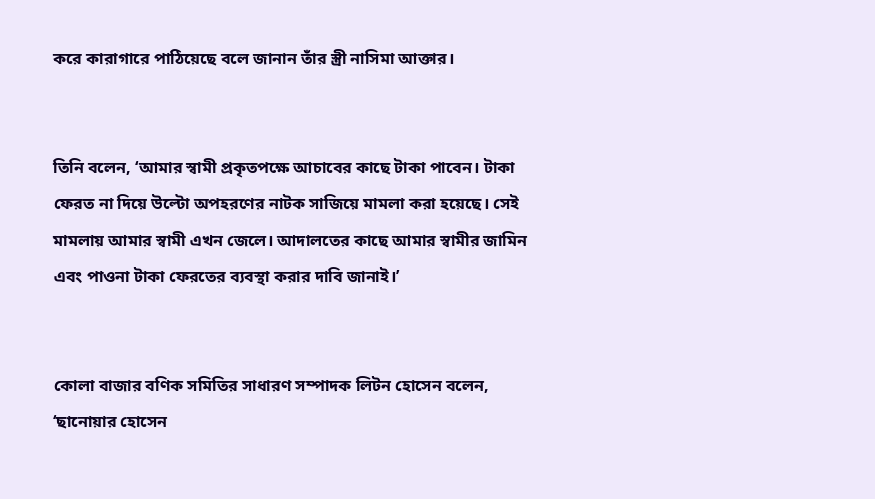করে কারাগারে পাঠিয়েছে বলে জানান তাঁর স্ত্রী নাসিমা আক্তার।


তিনি বলেন, ‘আমার স্বামী প্রকৃতপক্ষে আচাবের কাছে টাকা পাবেন। টাকা ফেরত না দিয়ে উল্টো অপহরণের নাটক সাজিয়ে মামলা করা হয়েছে। সেই মামলায় আমার স্বামী এখন জেলে। আদালতের কাছে আমার স্বামীর জামিন এবং পাওনা টাকা ফেরতের ব্যবস্থা করার দাবি জানাই।’


কোলা বাজার বণিক সমিতির সাধারণ সম্পাদক লিটন হোসেন বলেন, ‘ছানোয়ার হোসেন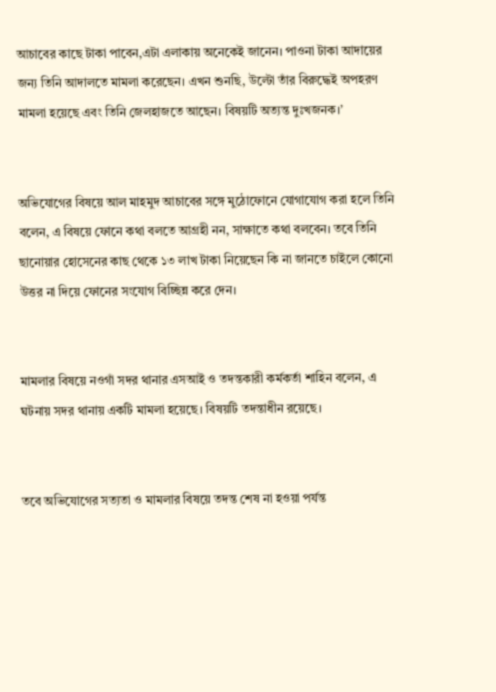আচাবের কাছে টাকা পাবেন,এটা এলাকায় অনেকেই জানেন। পাওনা টাকা আদায়ের জন্য তিনি আদালতে মামলা করেছেন। এখন শুনছি, উল্টো তাঁর বিরুদ্ধেই অপহরণ মামলা হয়েছে এবং তিনি জেলহাজতে আছেন। বিষয়টি অত্যন্ত দুঃখজনক।’


অভিযোগের বিষয়ে আল মাহমুদ আচাবের সঙ্গে মুঠোফোনে যোগাযোগ করা হলে তিনি বলেন, এ বিষয়ে ফোনে কথা বলতে আগ্রহী নন, সাক্ষাতে কথা বলবেন। তবে তিনি ছানোয়ার হোসেনের কাছ থেকে ১৩ লাখ টাকা নিয়েছেন কি না জানতে চাইলে কোনো উত্তর না দিয়ে ফোনের সংযোগ বিচ্ছিন্ন করে দেন।


মামলার বিষয়ে নওগাঁ সদর থানার এসআই ও তদন্তকারী কর্মকর্তা শাহিন বলেন, এ ঘটনায় সদর থানায় একটি মামলা হয়েছে। বিষয়টি তদন্তাধীন রয়েছে।


তবে অভিযোগের সত্যতা ও মামলার বিষয়ে তদন্ত শেষ না হওয়া পর্যন্ত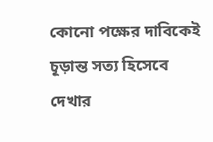কোনো পক্ষের দাবিকেই চূড়ান্ত সত্য হিসেবে দেখার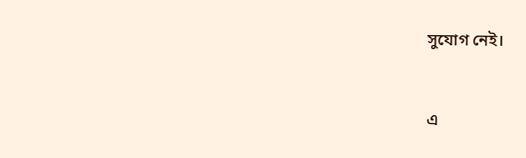সুযোগ নেই।


এ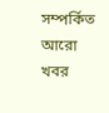সম্পর্কিত আরো খবর